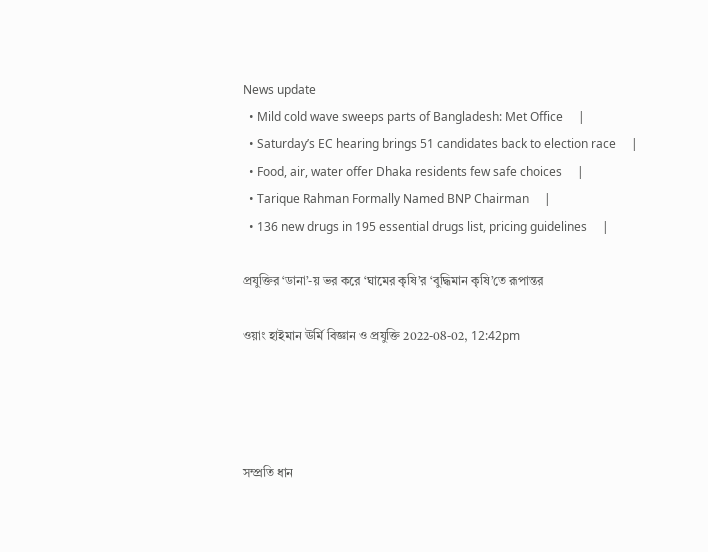News update
  • Mild cold wave sweeps parts of Bangladesh: Met Office     |
  • Saturday’s EC hearing brings 51 candidates back to election race     |
  • Food, air, water offer Dhaka residents few safe choices     |
  • Tarique Rahman Formally Named BNP Chairman     |
  • 136 new drugs in 195 essential drugs list, pricing guidelines     |

প্রযুক্তির ‘ডানা’-য় ভর করে ‘ঘামের কৃষি’র ‘বুদ্ধিমান কৃষি’তে রূপান্তর

ওয়াং হাইমান ঊর্মি বিজ্ঞান ও প্রযুক্তি 2022-08-02, 12:42pm




সম্প্রতি ধান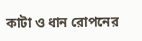কাটা ও ধান রোপনের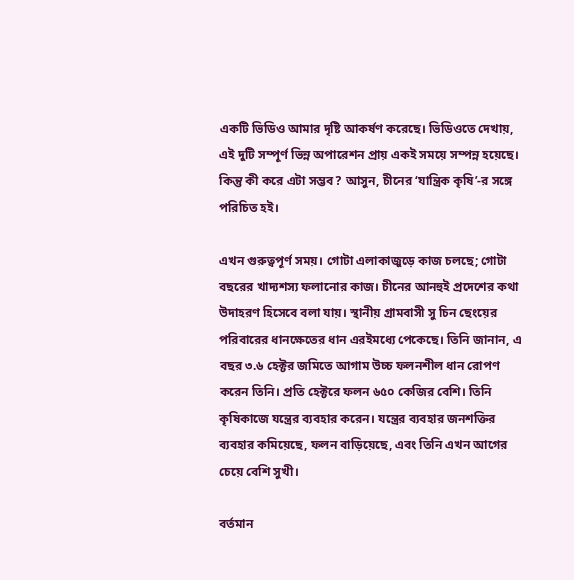একটি ভিডিও আমার দৃষ্টি আকর্ষণ করেছে। ভিডিওতে দেখায়, এই দুটি সম্পূর্ণ ভিন্ন অপারেশন প্রায় একই সময়ে সম্পন্ন হয়েছে। কিন্তু কী করে এটা সম্ভব? আসুন, চীনের ‘যান্ত্রিক কৃষি’-র সঙ্গে পরিচিত হই।

এখন গুরুত্বপূর্ণ সময়। গোটা এলাকাজুড়ে কাজ চলছে; গোটা বছরের খাদ্যশস্য ফলানোর কাজ। চীনের আনহুই প্রদেশের কথা উদাহরণ হিসেবে বলা যায়। স্থানীয় গ্রামবাসী সু চিন ছেংয়ের পরিবারের ধানক্ষেতের ধান এরইমধ্যে পেকেছে। তিনি জানান, এ বছর ৩.৬ হেক্টর জমিতে আগাম উচ্চ ফলনশীল ধান রোপণ করেন তিনি। প্রতি হেক্টরে ফলন ৬৫০ কেজির বেশি। তিনি কৃষিকাজে যন্ত্রের ব্যবহার করেন। যন্ত্রের ব্যবহার জনশক্তির ব্যবহার কমিয়েছে, ফলন বাড়িয়েছে, এবং তিনি এখন আগের চেয়ে বেশি সুখী।

বর্তমান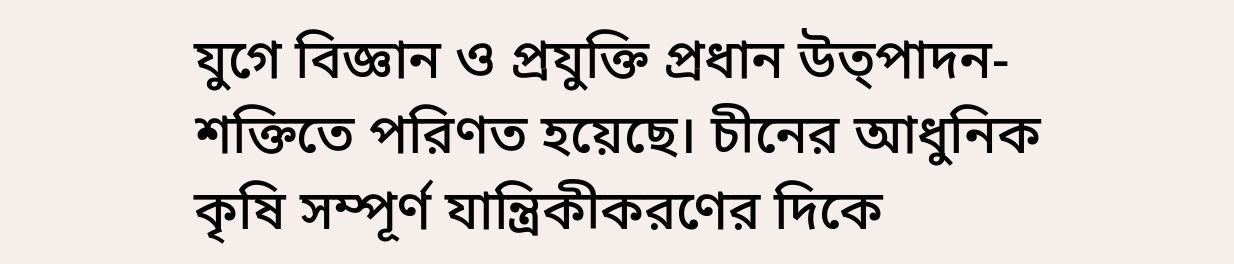যুগে বিজ্ঞান ও প্রযুক্তি প্রধান উত্পাদন-শক্তিতে পরিণত হয়েছে। চীনের আধুনিক কৃষি সম্পূর্ণ যান্ত্রিকীকরণের দিকে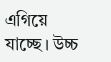এগিয়ে যাচ্ছে। উচ্চ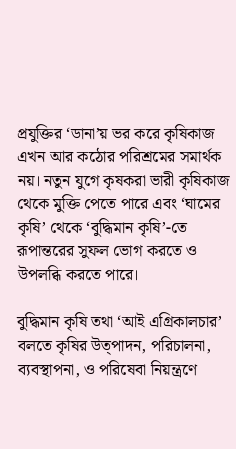প্রযুক্তির ‘ডানা’য় ভর করে কৃষিকাজ এখন আর কঠোর পরিশ্রমের সমার্থক নয়। নতুন যুগে কৃষকরা ভারী কৃষিকাজ থেকে মুক্তি পেতে পারে এবং ‘ঘামের কৃষি’ থেকে ‘বুদ্ধিমান কৃষি’-তে রূপান্তরের সুফল ভোগ করতে ও উপলব্ধি করতে পারে।

বুদ্ধিমান কৃষি তথা ‘আই এগ্রিকালচার’ বলতে কৃষির উত্পাদন, পরিচালনা, ব্যবস্থাপনা, ও পরিষেবা নিয়ন্ত্রণে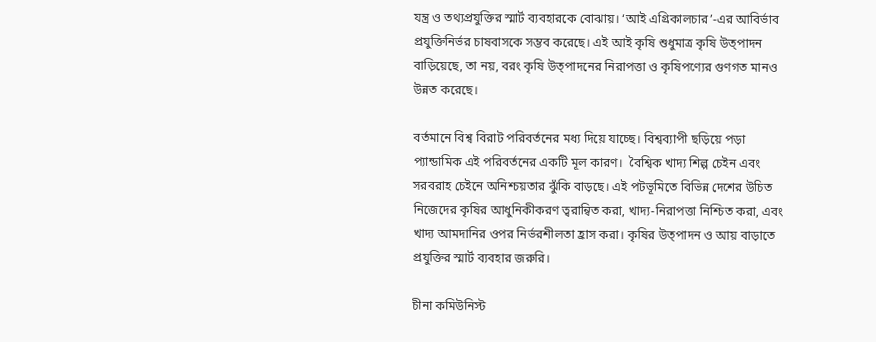যন্ত্র ও তথ্যপ্রযুক্তির স্মার্ট ব্যবহারকে বোঝায়। ‘আই এগ্রিকালচার’-এর আবির্ভাব প্রযুক্তিনির্ভর চাষবাসকে সম্ভব করেছে। এই আই কৃষি শুধুমাত্র কৃষি উত্পাদন বাড়িয়েছে, তা নয়, বরং কৃষি উত্পাদনের নিরাপত্তা ও কৃষিপণ্যের গুণগত মানও উন্নত করেছে।

বর্তমানে বিশ্ব বিরাট পরিবর্তনের মধ্য দিয়ে যাচ্ছে। বিশ্বব্যাপী ছড়িয়ে পড়া প্যান্ডামিক এই পরিবর্তনের একটি মূল কারণ।  বৈশ্বিক খাদ্য শিল্প চেইন এবং সরবরাহ চেইনে অনিশ্চয়তার ঝুঁকি বাড়ছে। এই পটভূমিতে বিভিন্ন দেশের উচিত নিজেদের কৃষির আধুনিকীকরণ ত্বরান্বিত করা, খাদ্য-নিরাপত্তা নিশ্চিত করা, এবং খাদ্য আমদানির ওপর নির্ভরশীলতা হ্রাস করা। কৃষির উত্পাদন ও আয় বাড়াতে প্রযুক্তির স্মার্ট ব্যবহার জরুরি।

চীনা কমিউনিস্ট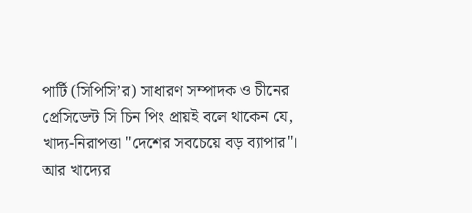পার্টি (সিপিসি’র) সাধারণ সম্পাদক ও চীনের প্রেসিডেন্ট সি চিন পিং প্রায়ই বলে থাকেন যে, খাদ্য-নিরাপত্তা "দেশের সবচেয়ে বড় ব্যাপার"। আর খাদ্যের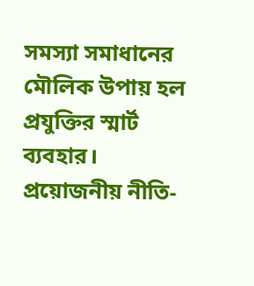সমস্যা সমাধানের মৌলিক উপায় হল প্রযুক্তির স্মার্ট ব্যবহার। প্রয়োজনীয় নীতি-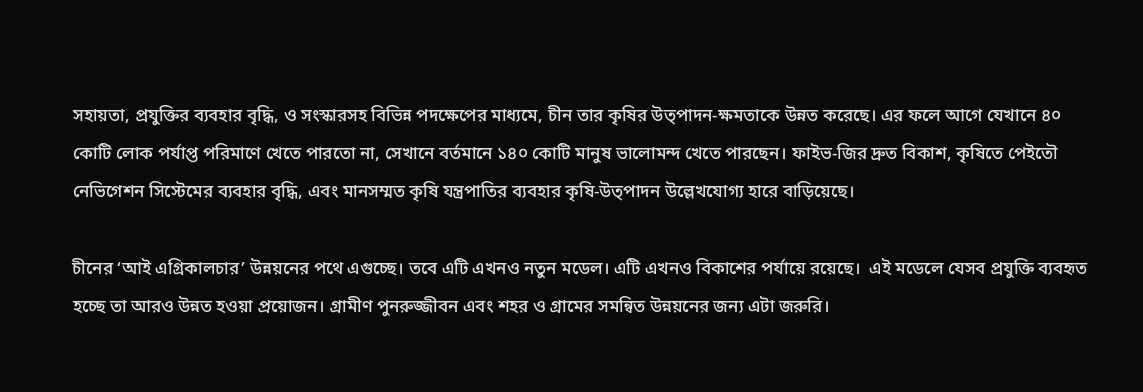সহায়তা, প্রযুক্তির ব্যবহার বৃদ্ধি, ও সংস্কারসহ বিভিন্ন পদক্ষেপের মাধ্যমে, চীন তার কৃষির উত্পাদন-ক্ষমতাকে উন্নত করেছে। এর ফলে আগে যেখানে ৪০ কোটি লোক পর্যাপ্ত পরিমাণে খেতে পারতো না, সেখানে বর্তমানে ১৪০ কোটি মানুষ ভালোমন্দ খেতে পারছেন। ফাইভ-জির দ্রুত বিকাশ, কৃষিতে পেইতৌ নেভিগেশন সিস্টেমের ব্যবহার বৃদ্ধি, এবং মানসম্মত কৃষি যন্ত্রপাতির ব্যবহার কৃষি-উত্পাদন উল্লেখযোগ্য হারে বাড়িয়েছে।

চীনের ‘আই এগ্রিকালচার’ উন্নয়নের পথে এগুচ্ছে। তবে এটি এখনও নতুন মডেল। এটি এখনও বিকাশের পর্যায়ে রয়েছে।  এই মডেলে যেসব প্রযুক্তি ব্যবহৃত হচ্ছে তা আরও উন্নত হওয়া প্রয়োজন। গ্রামীণ পুনরুজ্জীবন এবং শহর ও গ্রামের সমন্বিত উন্নয়নের জন্য এটা জরুরি।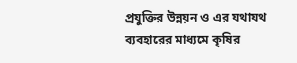প্রযুক্তির উন্নয়ন ও এর যথাযথ ব্যবহারের মাধ্যমে কৃষির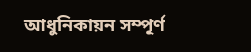আধুনিকায়ন সম্পূর্ণ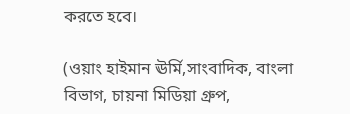করতে হবে।

(ওয়াং হাইমান ঊর্মি,সাংবাদিক, বাংলা বিভাগ, চায়না মিডিয়া গ্রুপ,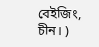বেইজিং, চীন। )